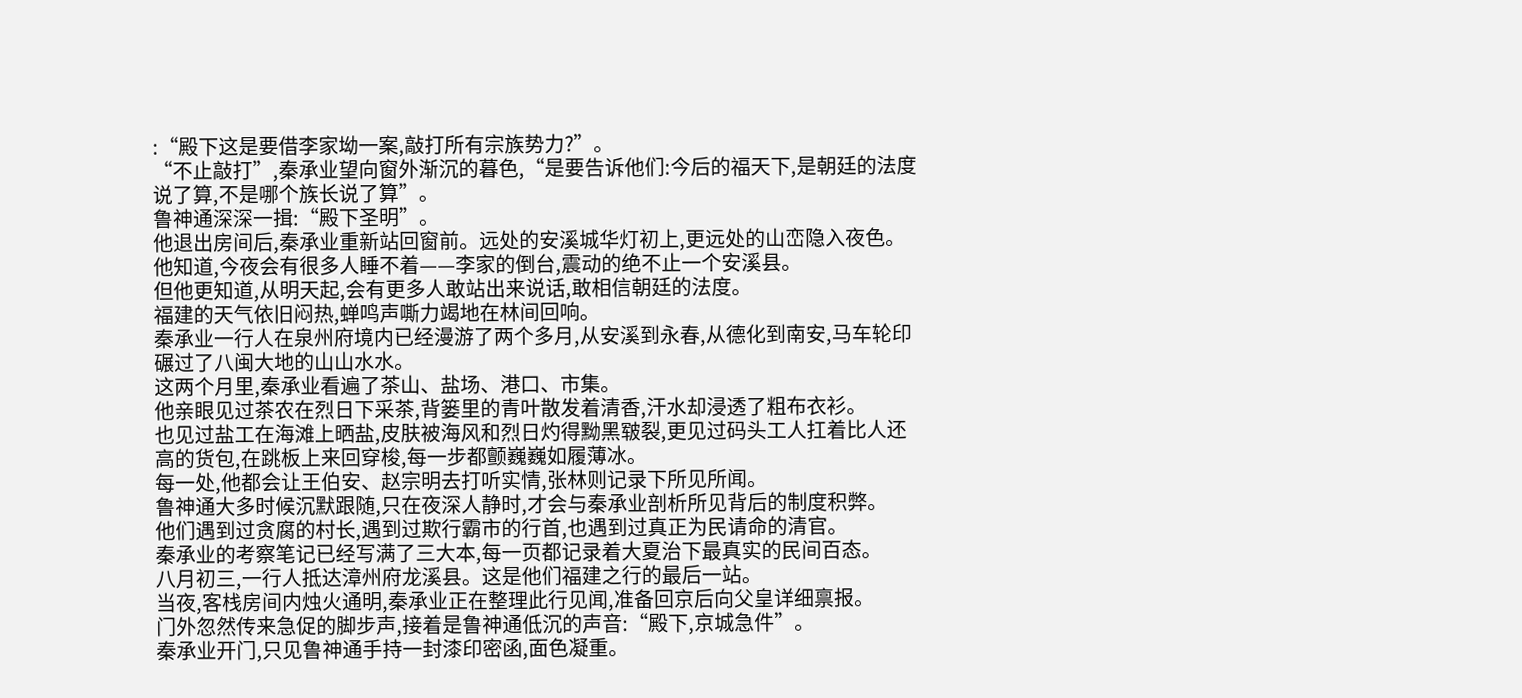:“殿下这是要借李家坳一案,敲打所有宗族势力?”。
“不止敲打”,秦承业望向窗外渐沉的暮色,“是要告诉他们:今后的福天下,是朝廷的法度说了算,不是哪个族长说了算”。
鲁神通深深一揖:“殿下圣明”。
他退出房间后,秦承业重新站回窗前。远处的安溪城华灯初上,更远处的山峦隐入夜色。他知道,今夜会有很多人睡不着——李家的倒台,震动的绝不止一个安溪县。
但他更知道,从明天起,会有更多人敢站出来说话,敢相信朝廷的法度。
福建的天气依旧闷热,蝉鸣声嘶力竭地在林间回响。
秦承业一行人在泉州府境内已经漫游了两个多月,从安溪到永春,从德化到南安,马车轮印碾过了八闽大地的山山水水。
这两个月里,秦承业看遍了茶山、盐场、港口、市集。
他亲眼见过茶农在烈日下采茶,背篓里的青叶散发着清香,汗水却浸透了粗布衣衫。
也见过盐工在海滩上晒盐,皮肤被海风和烈日灼得黝黑皲裂,更见过码头工人扛着比人还高的货包,在跳板上来回穿梭,每一步都颤巍巍如履薄冰。
每一处,他都会让王伯安、赵宗明去打听实情,张林则记录下所见所闻。
鲁神通大多时候沉默跟随,只在夜深人静时,才会与秦承业剖析所见背后的制度积弊。
他们遇到过贪腐的村长,遇到过欺行霸市的行首,也遇到过真正为民请命的清官。
秦承业的考察笔记已经写满了三大本,每一页都记录着大夏治下最真实的民间百态。
八月初三,一行人抵达漳州府龙溪县。这是他们福建之行的最后一站。
当夜,客栈房间内烛火通明,秦承业正在整理此行见闻,准备回京后向父皇详细禀报。
门外忽然传来急促的脚步声,接着是鲁神通低沉的声音:“殿下,京城急件”。
秦承业开门,只见鲁神通手持一封漆印密函,面色凝重。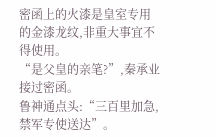密函上的火漆是皇室专用的金漆龙纹,非重大事宜不得使用。
“是父皇的亲笔?”,秦承业接过密函。
鲁神通点头:“三百里加急,禁军专使送达”。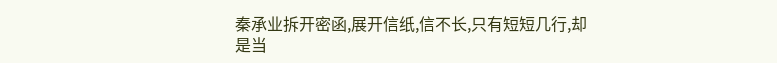秦承业拆开密函,展开信纸,信不长,只有短短几行,却是当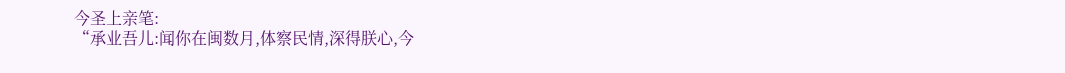今圣上亲笔:
“承业吾儿:闻你在闽数月,体察民情,深得朕心,今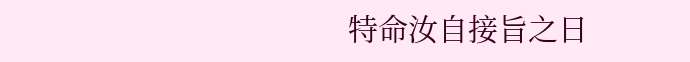特命汝自接旨之日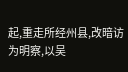起,重走所经州县,改暗访为明察,以吴